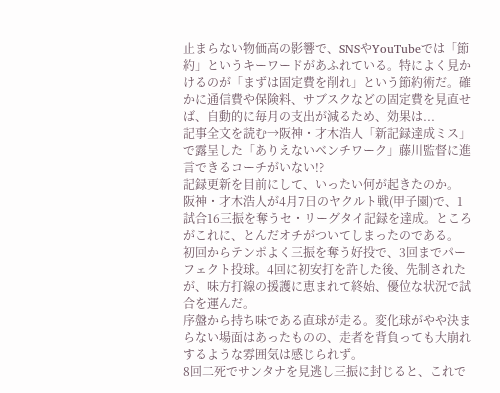止まらない物価高の影響で、SNSやYouTubeでは「節約」というキーワードがあふれている。特によく見かけるのが「まずは固定費を削れ」という節約術だ。確かに通信費や保険料、サブスクなどの固定費を見直せば、自動的に毎月の支出が減るため、効果は...
記事全文を読む→阪神・才木浩人「新記録達成ミス」で露呈した「ありえないベンチワーク」藤川監督に進言できるコーチがいない!?
記録更新を目前にして、いったい何が起きたのか。
阪神・才木浩人が4月7日のヤクルト戦(甲子園)で、1試合16三振を奪うセ・リーグタイ記録を達成。ところがこれに、とんだオチがついてしまったのである。
初回からテンポよく三振を奪う好投で、3回までパーフェクト投球。4回に初安打を許した後、先制されたが、味方打線の援護に恵まれて終始、優位な状況で試合を運んだ。
序盤から持ち味である直球が走る。変化球がやや決まらない場面はあったものの、走者を背負っても大崩れするような雰囲気は感じられず。
8回二死でサンタナを見逃し三振に封じると、これで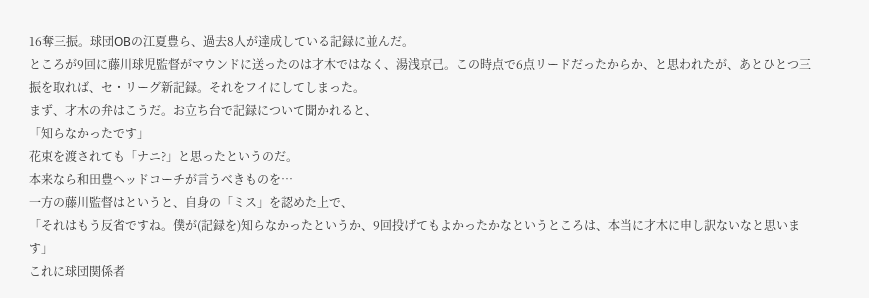16奪三振。球団OBの江夏豊ら、過去8人が達成している記録に並んだ。
ところが9回に藤川球児監督がマウンドに送ったのは才木ではなく、湯浅京己。この時点で6点リードだったからか、と思われたが、あとひとつ三振を取れば、セ・リーグ新記録。それをフイにしてしまった。
まず、才木の弁はこうだ。お立ち台で記録について聞かれると、
「知らなかったです」
花束を渡されても「ナニ?」と思ったというのだ。
本来なら和田豊ヘッドコーチが言うべきものを…
一方の藤川監督はというと、自身の「ミス」を認めた上で、
「それはもう反省ですね。僕が(記録を)知らなかったというか、9回投げてもよかったかなというところは、本当に才木に申し訳ないなと思います」
これに球団関係者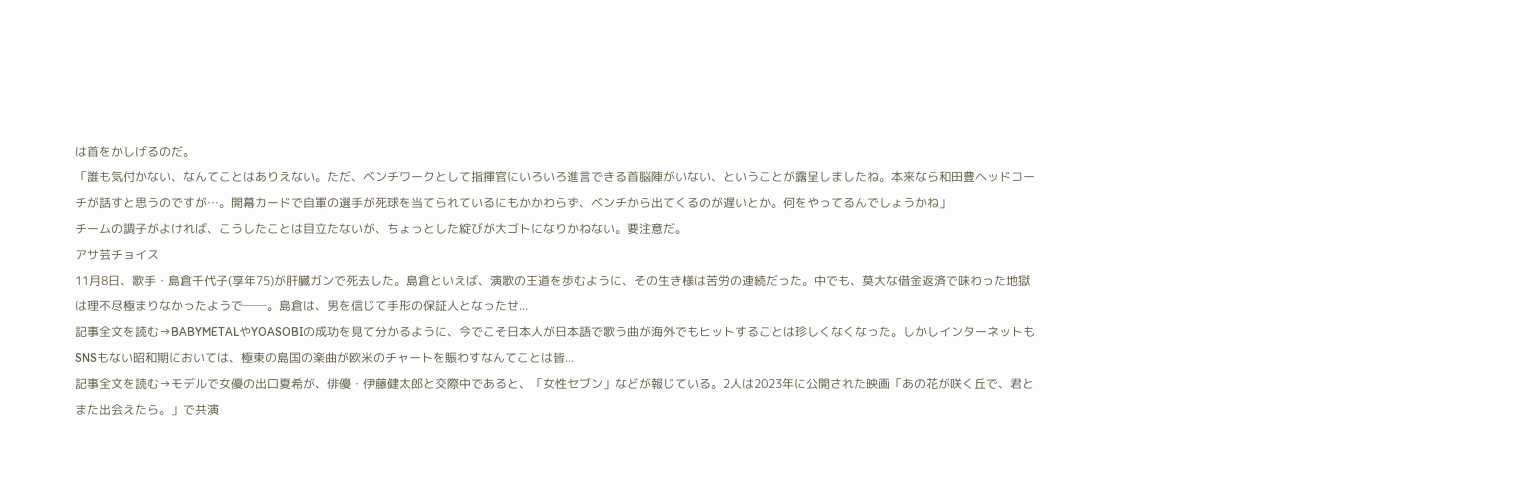は首をかしげるのだ。
「誰も気付かない、なんてことはありえない。ただ、ベンチワークとして指揮官にいろいろ進言できる首脳陣がいない、ということが露呈しましたね。本来なら和田豊ヘッドコーチが話すと思うのですが…。開幕カードで自軍の選手が死球を当てられているにもかかわらず、ベンチから出てくるのが遅いとか。何をやってるんでしょうかね」
チームの調子がよければ、こうしたことは目立たないが、ちょっとした綻びが大ゴトになりかねない。要注意だ。
アサ芸チョイス
11月8日、歌手・島倉千代子(享年75)が肝臓ガンで死去した。島倉といえば、演歌の王道を歩むように、その生き様は苦労の連続だった。中でも、莫大な借金返済で味わった地獄は理不尽極まりなかったようで──。島倉は、男を信じて手形の保証人となったせ...
記事全文を読む→BABYMETALやYOASOBIの成功を見て分かるように、今でこそ日本人が日本語で歌う曲が海外でもヒットすることは珍しくなくなった。しかしインターネットもSNSもない昭和期においては、極東の島国の楽曲が欧米のチャートを賑わすなんてことは皆...
記事全文を読む→モデルで女優の出口夏希が、俳優・伊藤健太郎と交際中であると、「女性セブン」などが報じている。2人は2023年に公開された映画「あの花が咲く丘で、君とまた出会えたら。」で共演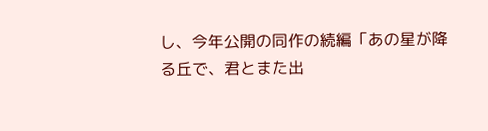し、今年公開の同作の続編「あの星が降る丘で、君とまた出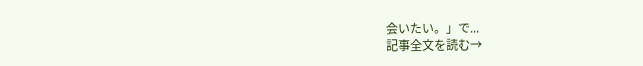会いたい。」で...
記事全文を読む→